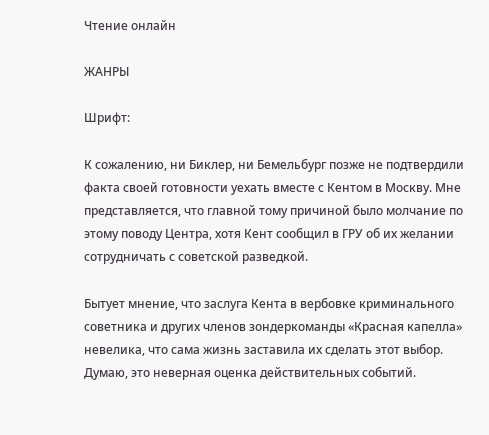Чтение онлайн

ЖАНРЫ

Шрифт:

К сожалению, ни Биклер, ни Бемельбург позже не подтвердили факта своей готовности уехать вместе с Кентом в Москву. Мне представляется, что главной тому причиной было молчание по этому поводу Центра, хотя Кент сообщил в ГРУ об их желании сотрудничать с советской разведкой.

Бытует мнение, что заслуга Кента в вербовке криминального советника и других членов зондеркоманды «Красная капелла» невелика, что сама жизнь заставила их сделать этот выбор. Думаю, это неверная оценка действительных событий.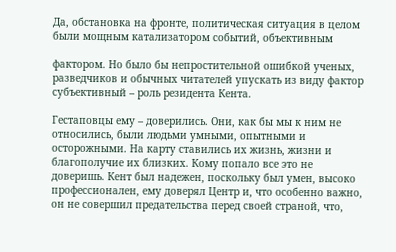Да, обстановка на фронте, политическая ситуация в целом были мощным катализатором событий, объективным

фактором. Но было бы непростительной ошибкой ученых, разведчиков и обычных читателей упускать из виду фактор субъективный – роль резидента Кента.

Гестаповцы ему – доверились. Они, как бы мы к ним не относились, были людьми умными, опытными и осторожными. На карту ставились их жизнь, жизни и благополучие их близких. Кому попало все это не доверишь. Кент был надежен, поскольку был умен, высоко профессионален, ему доверял Центр и, что особенно важно, он не совершил предательства перед своей страной, что,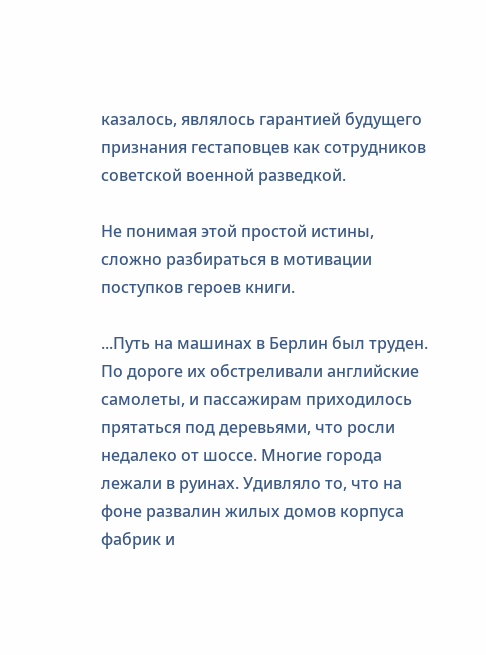казалось, являлось гарантией будущего признания гестаповцев как сотрудников советской военной разведкой.

Не понимая этой простой истины, сложно разбираться в мотивации поступков героев книги.

...Путь на машинах в Берлин был труден. По дороге их обстреливали английские самолеты, и пассажирам приходилось прятаться под деревьями, что росли недалеко от шоссе. Многие города лежали в руинах. Удивляло то, что на фоне развалин жилых домов корпуса фабрик и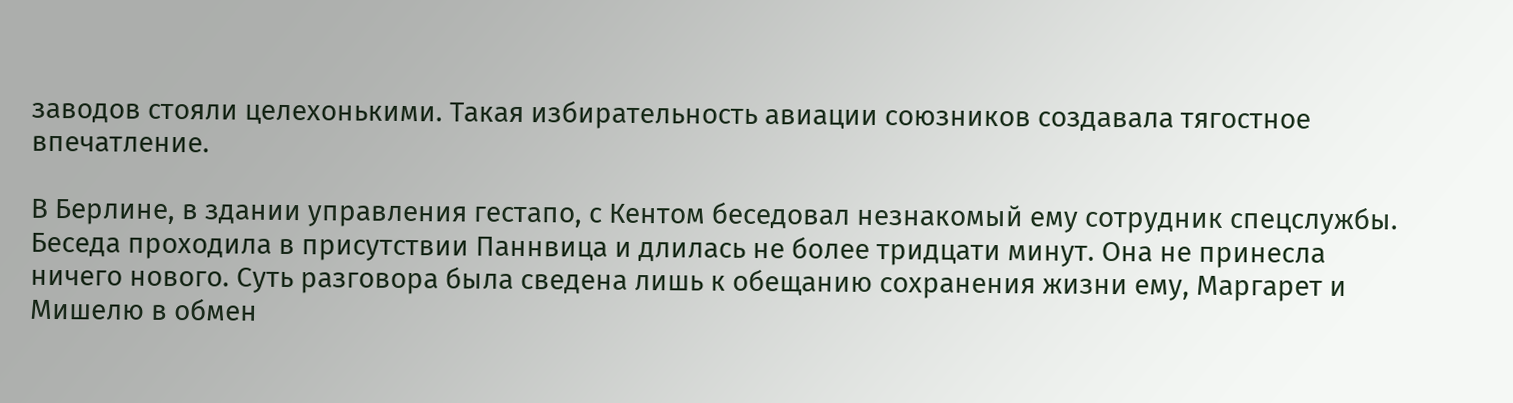заводов стояли целехонькими. Такая избирательность авиации союзников создавала тягостное впечатление.

В Берлине, в здании управления гестапо, с Кентом беседовал незнакомый ему сотрудник спецслужбы. Беседа проходила в присутствии Паннвица и длилась не более тридцати минут. Она не принесла ничего нового. Суть разговора была сведена лишь к обещанию сохранения жизни ему, Маргарет и Мишелю в обмен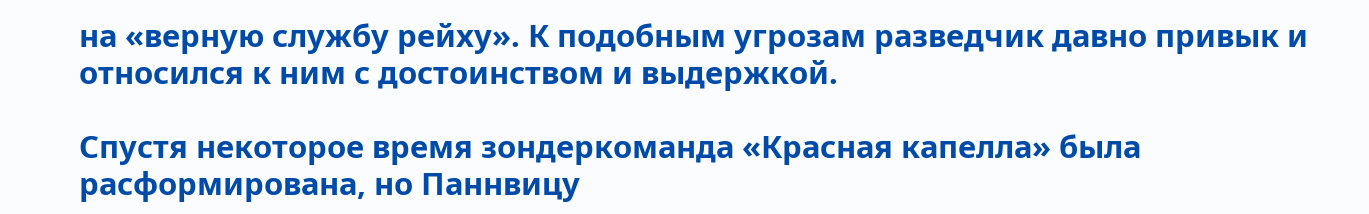на «верную службу рейху». К подобным угрозам разведчик давно привык и относился к ним с достоинством и выдержкой.

Спустя некоторое время зондеркоманда «Красная капелла» была расформирована, но Паннвицу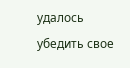удалось убедить свое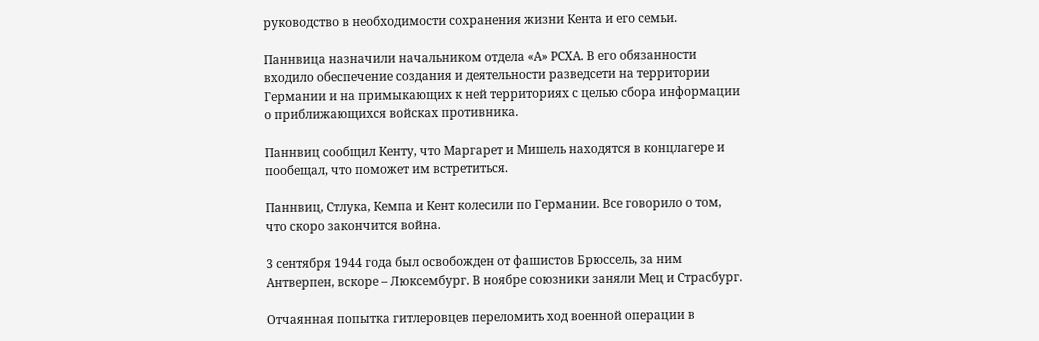руководство в необходимости сохранения жизни Кента и его семьи.

Паннвица назначили начальником отдела «А» РСХА. В его обязанности входило обеспечение создания и деятельности разведсети на территории Германии и на примыкающих к ней территориях с целью сбора информации о приближающихся войсках противника.

Паннвиц сообщил Кенту, что Маргарет и Мишель находятся в концлагере и пообещал, что поможет им встретиться.

Паннвиц, Стлука, Кемпа и Кент колесили по Германии. Все говорило о том, что скоро закончится война.

3 сентября 1944 года был освобожден от фашистов Брюссель, за ним Антверпен, вскоре – Люксембург. В ноябре союзники заняли Мец и Страсбург.

Отчаянная попытка гитлеровцев переломить ход военной операции в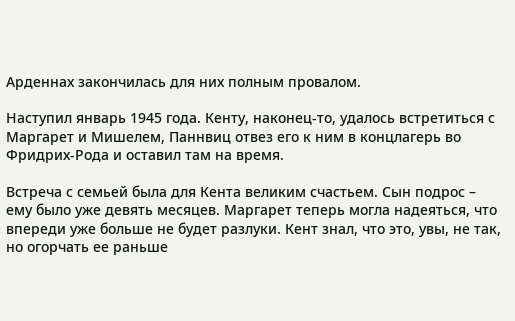Арденнах закончилась для них полным провалом.

Наступил январь 1945 года. Кенту, наконец-то, удалось встретиться с Маргарет и Мишелем, Паннвиц отвез его к ним в концлагерь во Фридрих-Рода и оставил там на время.

Встреча с семьей была для Кента великим счастьем. Сын подрос – ему было уже девять месяцев. Маргарет теперь могла надеяться, что впереди уже больше не будет разлуки. Кент знал, что это, увы, не так, но огорчать ее раньше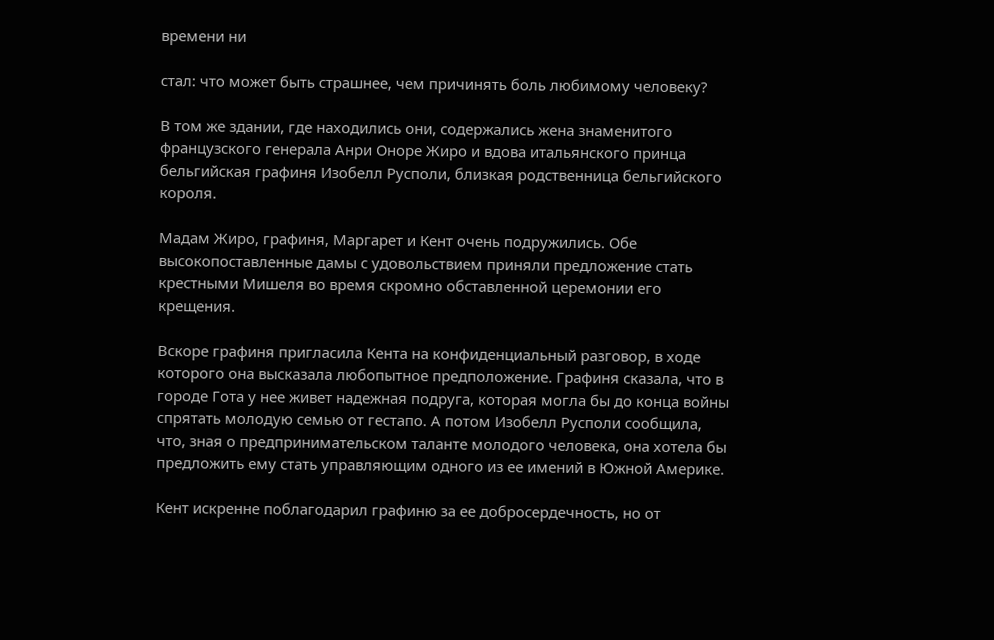времени ни

стал: что может быть страшнее, чем причинять боль любимому человеку?

В том же здании, где находились они, содержались жена знаменитого французского генерала Анри Оноре Жиро и вдова итальянского принца бельгийская графиня Изобелл Русполи, близкая родственница бельгийского короля.

Мадам Жиро, графиня, Маргарет и Кент очень подружились. Обе высокопоставленные дамы с удовольствием приняли предложение стать крестными Мишеля во время скромно обставленной церемонии его крещения.

Вскоре графиня пригласила Кента на конфиденциальный разговор, в ходе которого она высказала любопытное предположение. Графиня сказала, что в городе Гота у нее живет надежная подруга, которая могла бы до конца войны спрятать молодую семью от гестапо. А потом Изобелл Русполи сообщила, что, зная о предпринимательском таланте молодого человека, она хотела бы предложить ему стать управляющим одного из ее имений в Южной Америке.

Кент искренне поблагодарил графиню за ее добросердечность, но от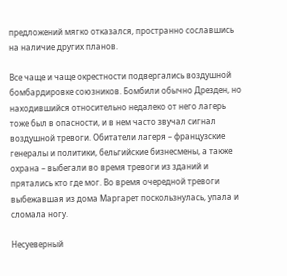предложений мягко отказался, пространно сославшись на наличие других планов.

Все чаще и чаще окрестности подвергались воздушной бомбардировке союзников. Бомбили обычно Дрезден, но находившийся относительно недалеко от него лагерь тоже был в опасности, и в нем часто звучал сигнал воздушной тревоги. Обитатели лагеря – французские генералы и политики, бельгийские бизнесмены, а также охрана – выбегали во время тревоги из зданий и прятались кто где мог. Во время очередной тревоги выбежавшая из дома Маргарет поскользнулась, упала и сломала ногу.

Несуеверный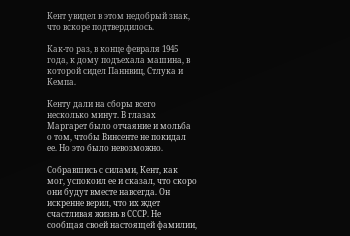Кент увидел в этом недобрый знак, что вскоре подтвердилось.

Как-то раз, в конце февраля 1945 года, к дому подъехала машина, в которой сидел Паннвиц, Стлука и Кемпа.

Кенту дали на сборы всего несколько минут. В глазах Маргарет было отчаяние и мольба о том, чтобы Винсенте не покидал ее. Но это было невозможно.

Собравшись с силами, Кент, как мог, успокоил ее и сказал, что скоро они будут вместе навсегда. Он искренне верил, что их ждет счастливая жизнь в СССР. Не сообщая своей настоящей фамилии,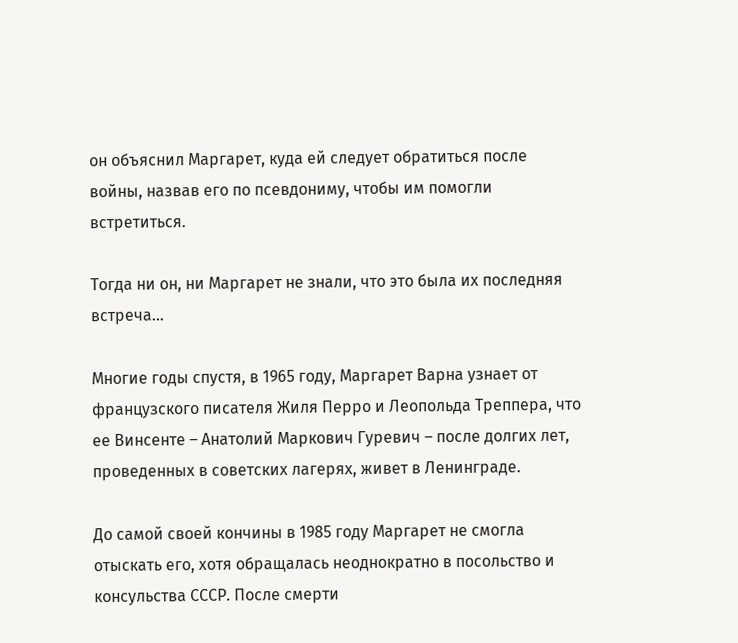он объяснил Маргарет, куда ей следует обратиться после войны, назвав его по псевдониму, чтобы им помогли встретиться.

Тогда ни он, ни Маргарет не знали, что это была их последняя встреча…

Многие годы спустя, в 1965 году, Маргарет Варна узнает от французского писателя Жиля Перро и Леопольда Треппера, что ее Винсенте – Анатолий Маркович Гуревич – после долгих лет, проведенных в советских лагерях, живет в Ленинграде.

До самой своей кончины в 1985 году Маргарет не смогла отыскать его, хотя обращалась неоднократно в посольство и консульства СССР. После смерти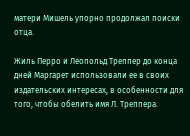матери Мишель упорно продолжал поиски отца.

Жиль Перро и Леопольд Треппер до конца дней Маргарет использовали ее в своих издательских интересах, в особенности для того, чтобы обелить имя Л. Треппера.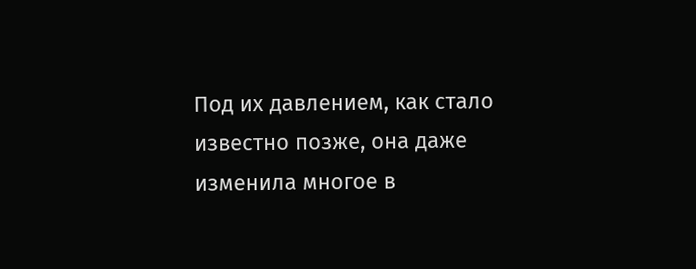Под их давлением, как стало известно позже, она даже изменила многое в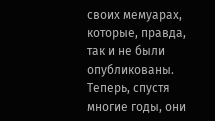своих мемуарах, которые, правда, так и не были опубликованы. Теперь, спустя многие годы, они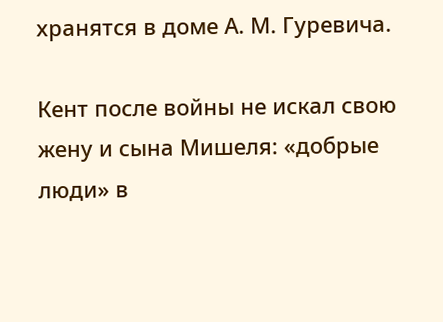хранятся в доме А. М. Гуревича.

Кент после войны не искал свою жену и сына Мишеля: «добрые люди» в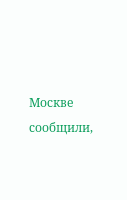Москве сообщили,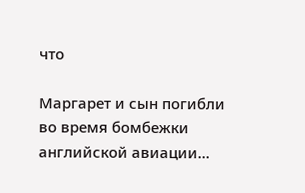что

Маргарет и сын погибли во время бомбежки английской авиации...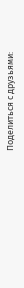Поделиться с друзьями: